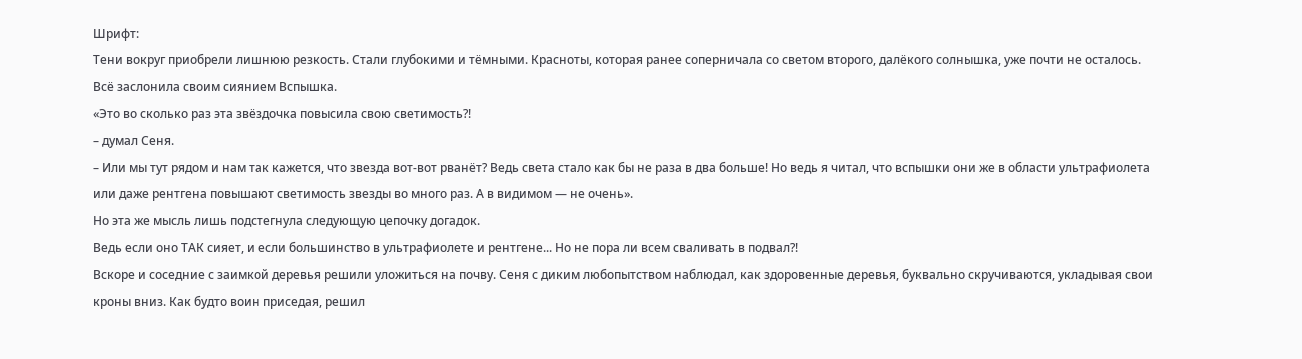Шрифт:
Тени вокруг приобрели лишнюю резкость. Стали глубокими и тёмными. Красноты, которая ранее соперничала со светом второго, далёкого солнышка, уже почти не осталось. Всё заслонила своим сиянием Вспышка.
«Это во сколько раз эта звёздочка повысила свою светимость?!
– думал Сеня.
– Или мы тут рядом и нам так кажется, что звезда вот-вот рванёт? Ведь света стало как бы не раза в два больше! Но ведь я читал, что вспышки они же в области ультрафиолета или даже рентгена повышают светимость звезды во много раз. А в видимом — не очень».
Но эта же мысль лишь подстегнула следующую цепочку догадок.
Ведь если оно ТАК сияет, и если большинство в ультрафиолете и рентгене... Но не пора ли всем сваливать в подвал?!
Вскоре и соседние с заимкой деревья решили уложиться на почву. Сеня с диким любопытством наблюдал, как здоровенные деревья, буквально скручиваются, укладывая свои кроны вниз. Как будто воин приседая, решил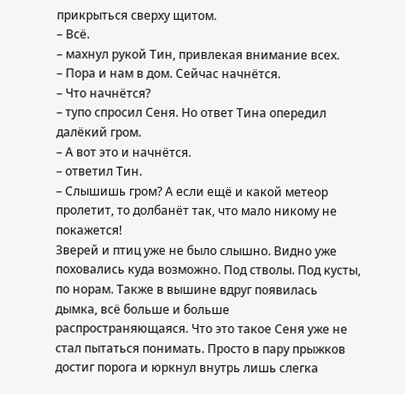прикрыться сверху щитом.
– Всё.
– махнул рукой Тин, привлекая внимание всех.
– Пора и нам в дом. Сейчас начнётся.
– Что начнётся?
– тупо спросил Сеня. Но ответ Тина опередил далёкий гром.
– А вот это и начнётся.
– ответил Тин.
– Слышишь гром? А если ещё и какой метеор пролетит, то долбанёт так, что мало никому не покажется!
Зверей и птиц уже не было слышно. Видно уже поховались куда возможно. Под стволы. Под кусты, по норам. Также в вышине вдруг появилась дымка, всё больше и больше распространяющаяся. Что это такое Сеня уже не стал пытаться понимать. Просто в пару прыжков достиг порога и юркнул внутрь лишь слегка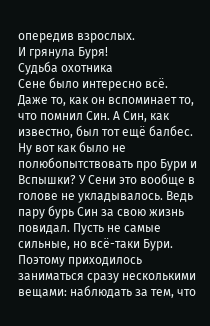опередив взрослых.
И грянула Буря!
Судьба охотника
Сене было интересно всё.
Даже то, как он вспоминает то, что помнил Син. А Син, как известно, был тот ещё балбес. Ну вот как было не полюбопытствовать про Бури и Вспышки? У Сени это вообще в голове не укладывалось. Ведь пару бурь Син за свою жизнь повидал. Пусть не самые сильные, но всё-таки Бури.
Поэтому приходилось заниматься сразу несколькими вещами: наблюдать за тем, что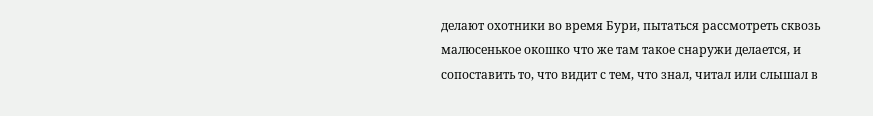делают охотники во время Бури, пытаться рассмотреть сквозь малюсенькое окошко что же там такое снаружи делается, и сопоставить то, что видит с тем, что знал, читал или слышал в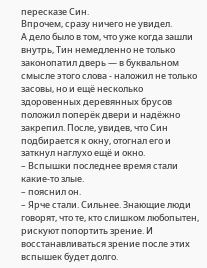пересказе Син.
Впрочем, сразу ничего не увидел.
А дело было в том, что уже когда зашли внутрь, Тин немедленно не только законопатил дверь — в буквальном смысле этого слова - наложил не только засовы, но и ещё несколько здоровенных деревянных брусов положил поперёк двери и надёжно закрепил. После, увидев, что Син подбирается к окну, отогнал его и заткнул наглухо ещё и окно.
– Вспышки последнее время стали какие-то злые.
– пояснил он.
– Ярче стали. Сильнее. Знающие люди говорят, что те, кто слишком любопытен, рискуют попортить зрение. И восстанавливаться зрение после этих вспышек будет долго.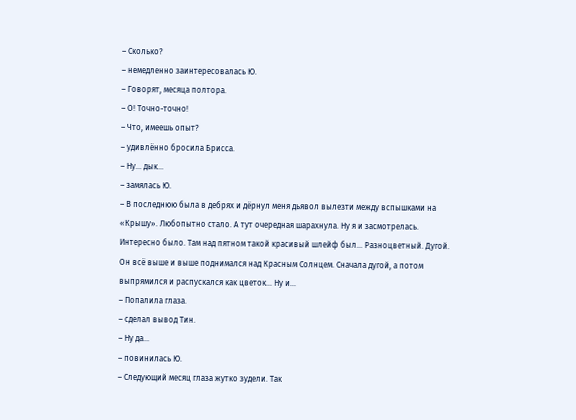– Сколько?
– немедленно заинтересовалась Ю.
– Говорят, месяца полтора.
– О! Точно-точно!
– Что, имеешь опыт?
– удивлённо бросила Брисса.
– Ну... дык...
– замялась Ю.
– В последнюю была в дебрях и дёрнул меня дьявол вылезти между вспышками на «Крышу». Любопытно стало. А тут очередная шарахнула. Ну я и засмотрелась. Интересно было. Там над пятном такой красивый шлейф был... Разноцветный. Дугой. Он всё выше и выше поднимался над Красным Солнцем. Сначала дугой, а потом выпрямился и распускался как цветок... Ну и...
– Попалила глаза.
– сделал вывод Тин.
– Ну да...
– повинилась Ю.
– Следующий месяц глаза жутко зудели. Так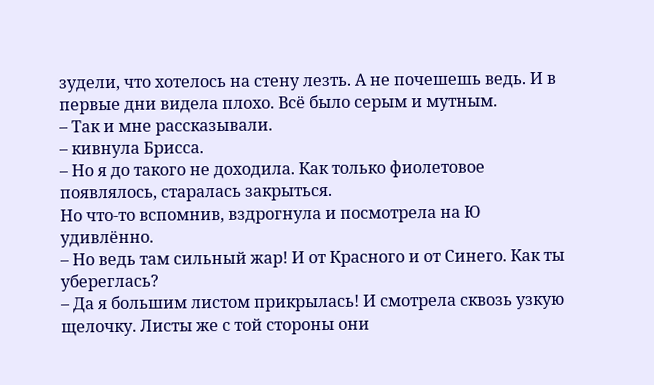зудели, что хотелось на стену лезть. А не почешешь ведь. И в первые дни видела плохо. Всё было серым и мутным.
– Так и мне рассказывали.
– кивнула Брисса.
– Но я до такого не доходила. Как только фиолетовое появлялось, старалась закрыться.
Но что-то вспомнив, вздрогнула и посмотрела на Ю удивлённо.
– Но ведь там сильный жар! И от Красного и от Синего. Как ты убереглась?
– Да я большим листом прикрылась! И смотрела сквозь узкую щелочку. Листы же с той стороны они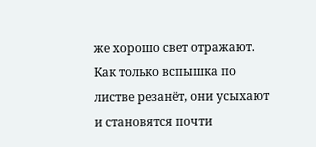же хорошо свет отражают. Как только вспышка по листве резанёт, они усыхают и становятся почти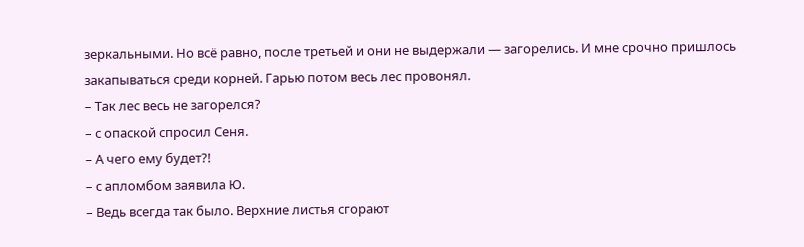зеркальными. Но всё равно, после третьей и они не выдержали — загорелись. И мне срочно пришлось закапываться среди корней. Гарью потом весь лес провонял.
– Так лес весь не загорелся?
– с опаской спросил Сеня.
– А чего ему будет?!
– с апломбом заявила Ю.
– Ведь всегда так было. Верхние листья сгорают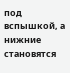под вспышкой, а нижние становятся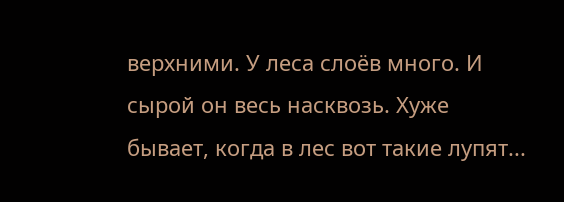верхними. У леса слоёв много. И сырой он весь насквозь. Хуже бывает, когда в лес вот такие лупят...